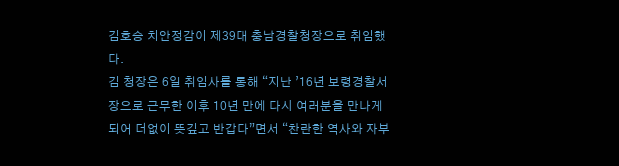김호승 치안정감이 제39대 충남경찰청장으로 취임했다.
김 청장은 6일 취임사를 통해 “지난 ’16년 보령경찰서장으로 근무한 이후 10년 만에 다시 여러분을 만나게 되어 더없이 뜻깊고 반갑다”면서 “찬란한 역사와 자부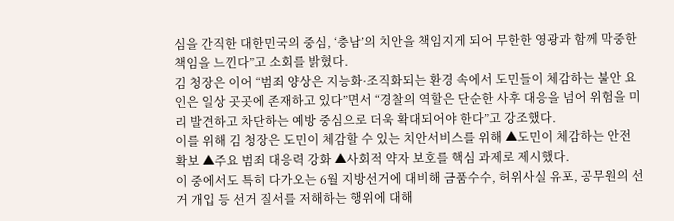심을 간직한 대한민국의 중심, ‘충남’의 치안을 책임지게 되어 무한한 영광과 함께 막중한 책임을 느낀다”고 소회를 밝혔다.
김 청장은 이어 “범죄 양상은 지능화·조직화되는 환경 속에서 도민들이 체감하는 불안 요인은 일상 곳곳에 존재하고 있다”면서 “경찰의 역할은 단순한 사후 대응을 넘어 위험을 미리 발견하고 차단하는 예방 중심으로 더욱 확대되어야 한다”고 강조했다.
이를 위해 김 청장은 도민이 체감할 수 있는 치안서비스를 위해 ▲도민이 체감하는 안전 확보 ▲주요 범죄 대응력 강화 ▲사회적 약자 보호를 핵심 과제로 제시했다.
이 중에서도 특히 다가오는 6월 지방선거에 대비해 금품수수, 허위사실 유포, 공무원의 선거 개입 등 선거 질서를 저해하는 행위에 대해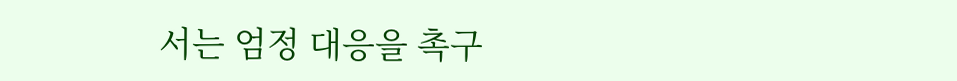서는 엄정 대응을 촉구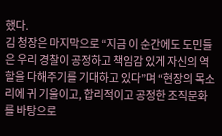했다.
김 청장은 마지막으로 “지금 이 순간에도 도민들은 우리 경찰이 공정하고 책임감 있게 자신의 역할을 다해주기를 기대하고 있다”며 “현장의 목소리에 귀 기울이고, 합리적이고 공정한 조직문화를 바탕으로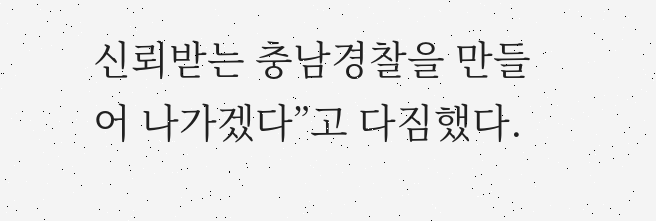신뢰받는 충남경찰을 만들어 나가겠다”고 다짐했다.